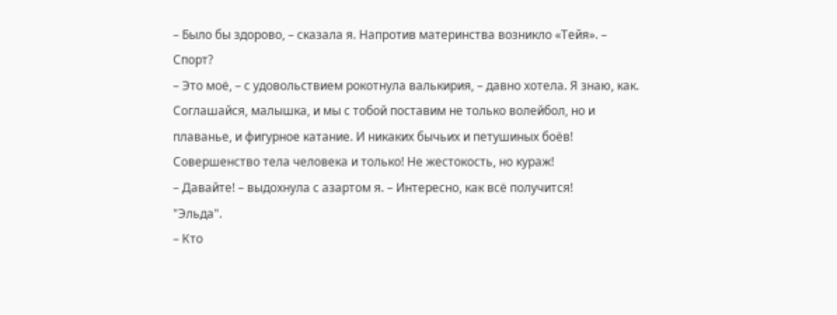– Было бы здорово, – сказала я. Напротив материнства возникло «Тейя». – Спорт?
– Это моё, – с удовольствием рокотнула валькирия, – давно хотела. Я знаю, как. Соглашайся, малышка, и мы с тобой поставим не только волейбол, но и плаванье, и фигурное катание. И никаких бычьих и петушиных боёв! Совершенство тела человека и только! Не жестокость, но кураж!
– Давайте! – выдохнула с азартом я. – Интересно, как всё получится!
"Эльда".
– Кто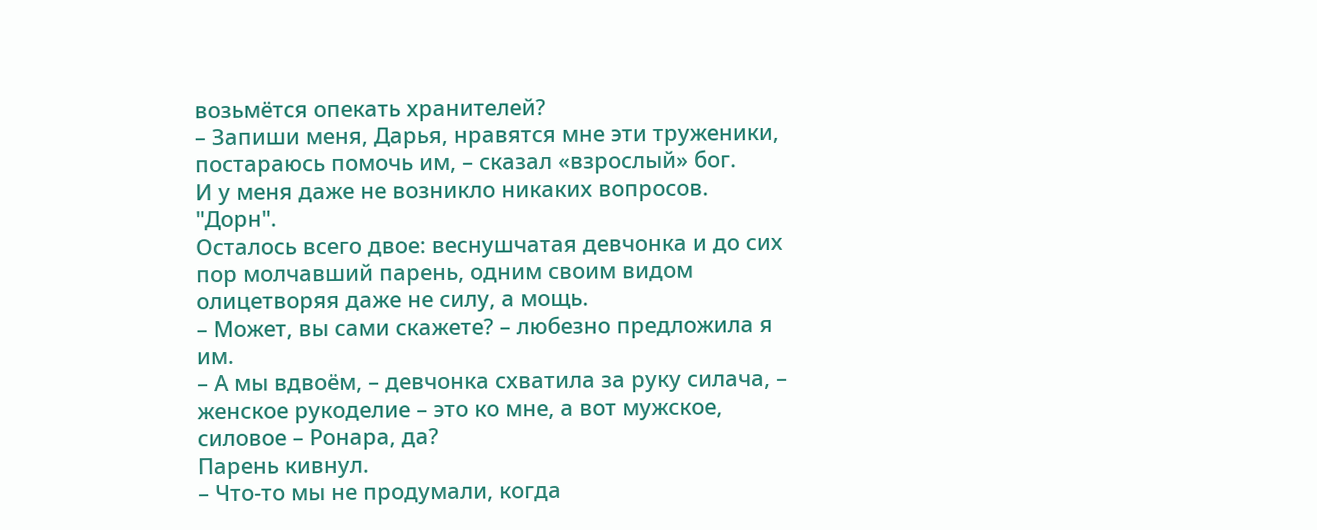возьмётся опекать хранителей?
– Запиши меня, Дарья, нравятся мне эти труженики, постараюсь помочь им, – сказал «взрослый» бог.
И у меня даже не возникло никаких вопросов.
"Дорн".
Осталось всего двое: веснушчатая девчонка и до сих пор молчавший парень, одним своим видом олицетворяя даже не силу, а мощь.
– Может, вы сами скажете? – любезно предложила я им.
– А мы вдвоём, – девчонка схватила за руку силача, – женское рукоделие – это ко мне, а вот мужское, силовое – Ронара, да?
Парень кивнул.
– Что-то мы не продумали, когда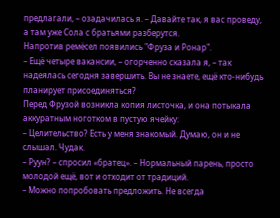предлагали, – озадачилась я. – Давайте так, я вас проведу, а там уже Сола с братьями разберутся.
Напротив ремёсел появились "Фруза и Ронар".
– Ещё четыре вакансии, – огорченно сказала я, – так надеялась сегодня завершить. Вы не знаете, ещё кто-нибудь планирует присоединяться?
Перед Фрузой возникла копия листочка, и она потыкала аккуратным ноготком в пустую ячейку:
– Целительство? Есть у меня знакомый. Думаю, он и не слышал. Чудак.
– Руун? – спросил «братец». – Нормальный парень, просто молодой ещё, вот и отходит от традиций.
– Можно попробовать предложить. Не всегда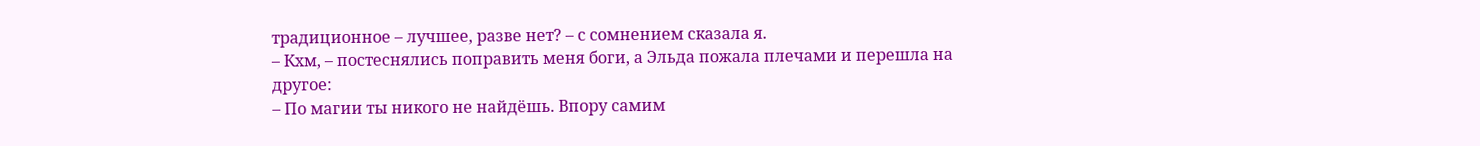традиционное – лучшее, разве нет? – с сомнением сказала я.
– Кхм, – постеснялись поправить меня боги, а Эльда пожала плечами и перешла на другое:
– По магии ты никого не найдёшь. Впору самим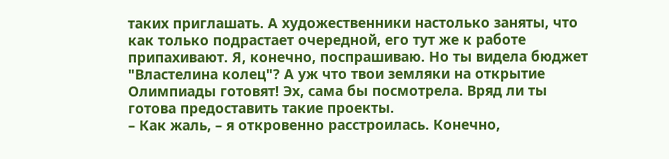таких приглашать. А художественники настолько заняты, что как только подрастает очередной, его тут же к работе припахивают. Я, конечно, поспрашиваю. Но ты видела бюджет "Властелина колец"? А уж что твои земляки на открытие Олимпиады готовят! Эх, сама бы посмотрела. Вряд ли ты готова предоставить такие проекты.
– Как жаль, – я откровенно расстроилась. Конечно,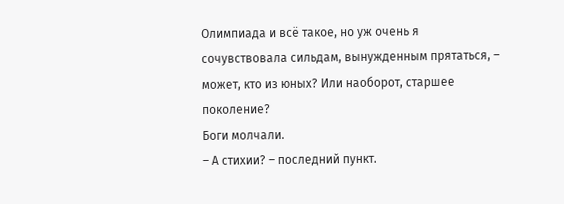Олимпиада и всё такое, но уж очень я сочувствовала сильдам, вынужденным прятаться, – может, кто из юных? Или наоборот, старшее поколение?
Боги молчали.
– А стихии? – последний пункт.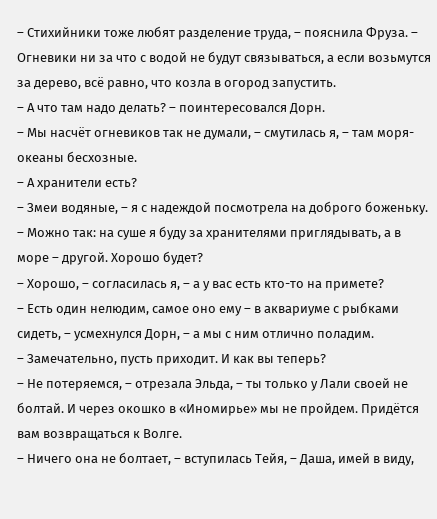– Стихийники тоже любят разделение труда, – пояснила Фруза. – Огневики ни за что с водой не будут связываться, а если возьмутся за дерево, всё равно, что козла в огород запустить.
– А что там надо делать? – поинтересовался Дорн.
– Мы насчёт огневиков так не думали, – смутилась я, – там моря-океаны бесхозные.
– А хранители есть?
– Змеи водяные, – я с надеждой посмотрела на доброго боженьку.
– Можно так: на суше я буду за хранителями приглядывать, а в море – другой. Хорошо будет?
– Хорошо, – согласилась я, – а у вас есть кто-то на примете?
– Есть один нелюдим, самое оно ему – в аквариуме с рыбками сидеть, – усмехнулся Дорн, – а мы с ним отлично поладим.
– Замечательно, пусть приходит. И как вы теперь?
– Не потеряемся, – отрезала Эльда, – ты только у Лали своей не болтай. И через окошко в «Иномирье» мы не пройдем. Придётся вам возвращаться к Волге.
– Ничего она не болтает, – вступилась Тейя, – Даша, имей в виду,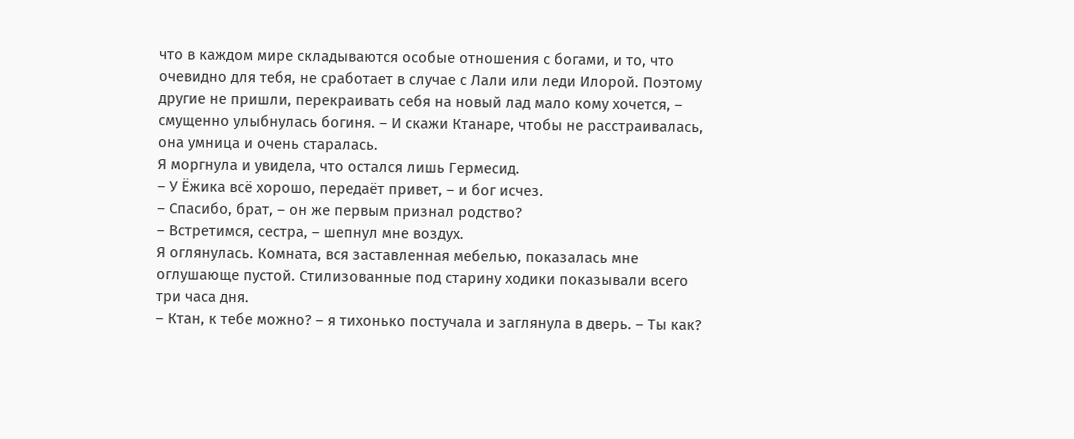что в каждом мире складываются особые отношения с богами, и то, что очевидно для тебя, не сработает в случае с Лали или леди Илорой. Поэтому другие не пришли, перекраивать себя на новый лад мало кому хочется, – смущенно улыбнулась богиня. – И скажи Ктанаре, чтобы не расстраивалась, она умница и очень старалась.
Я моргнула и увидела, что остался лишь Гермесид.
– У Ёжика всё хорошо, передаёт привет, – и бог исчез.
– Спасибо, брат, – он же первым признал родство?
– Встретимся, сестра, – шепнул мне воздух.
Я оглянулась. Комната, вся заставленная мебелью, показалась мне оглушающе пустой. Стилизованные под старину ходики показывали всего три часа дня.
– Ктан, к тебе можно? – я тихонько постучала и заглянула в дверь. – Ты как?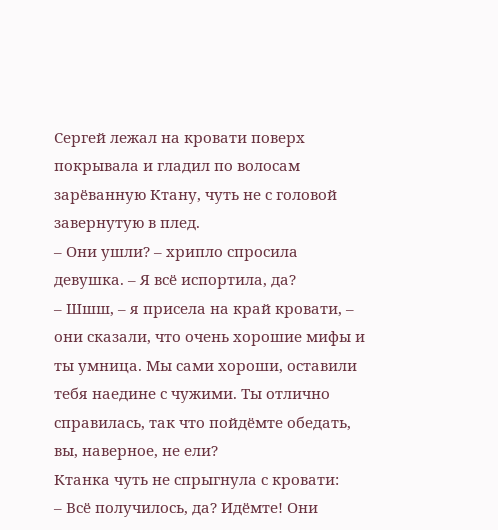Сергей лежал на кровати поверх покрывала и гладил по волосам зарёванную Ктану, чуть не с головой завернутую в плед.
– Они ушли? – хрипло спросила девушка. – Я всё испортила, да?
– Шшш, – я присела на край кровати, – они сказали, что очень хорошие мифы и ты умница. Мы сами хороши, оставили тебя наедине с чужими. Ты отлично справилась, так что пойдёмте обедать, вы, наверное, не ели?
Ктанка чуть не спрыгнула с кровати:
– Всё получилось, да? Идёмте! Они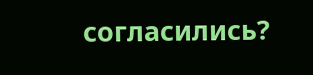согласились?